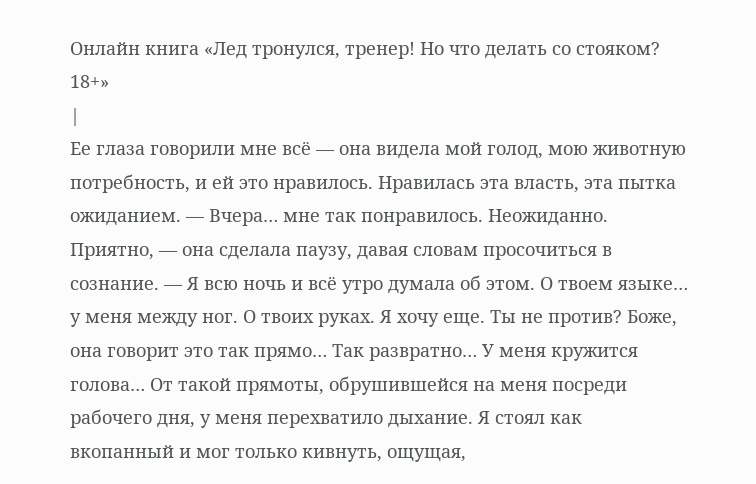Онлайн книга «Лед тронулся, тренер! Но что делать со стояком? 18+»
|
Ее глаза говорили мне всё — она видела мой голод, мою животную потребность, и ей это нравилось. Нравилась эта власть, эта пытка ожиданием. — Вчера… мне так понравилось. Неожиданно. Приятно, — она сделала паузу, давая словам просочиться в сознание. — Я всю ночь и всё утро думала об этом. О твоем языке… у меня между ног. О твоих руках. Я хочу еще. Ты не против? Боже, она говорит это так прямо… Так развратно… У меня кружится голова… От такой прямоты, обрушившейся на меня посреди рабочего дня, у меня перехватило дыхание. Я стоял как вкопанный и мог только кивнуть, ощущая,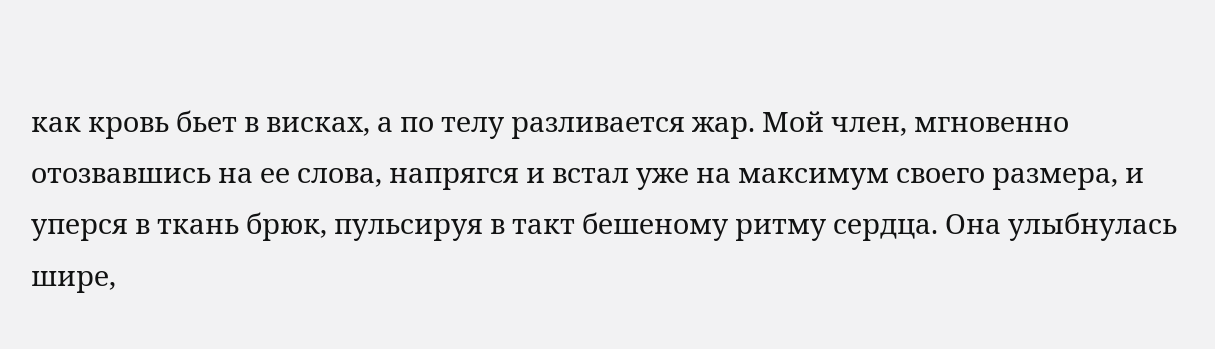как кровь бьет в висках, а по телу разливается жар. Мой член, мгновенно отозвавшись на ее слова, напрягся и встал уже на максимум своего размера, и уперся в ткань брюк, пульсируя в такт бешеному ритму сердца. Она улыбнулась шире,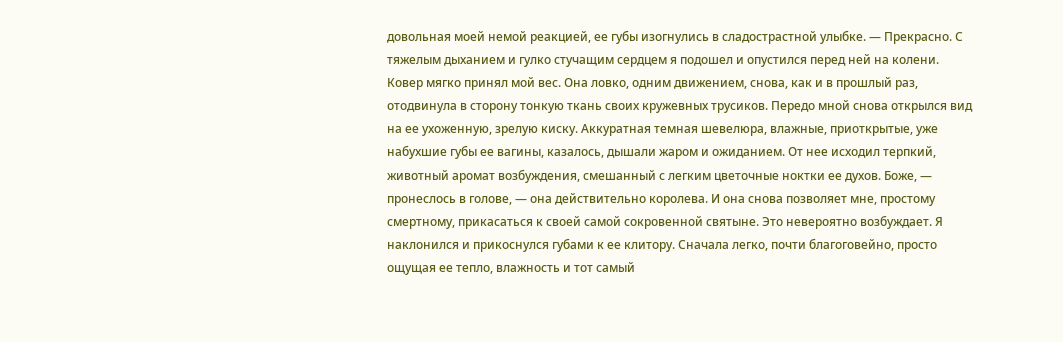довольная моей немой реакцией, ее губы изогнулись в сладострастной улыбке. — Прекрасно. С тяжелым дыханием и гулко стучащим сердцем я подошел и опустился перед ней на колени. Ковер мягко принял мой вес. Она ловко, одним движением, снова, как и в прошлый раз, отодвинула в сторону тонкую ткань своих кружевных трусиков. Передо мной снова открылся вид на ее ухоженную, зрелую киску. Аккуратная темная шевелюра, влажные, приоткрытые, уже набухшие губы ее вагины, казалось, дышали жаром и ожиданием. От нее исходил терпкий, животный аромат возбуждения, смешанный с легким цветочные ноктки ее духов. Боже, — пронеслось в голове, — она действительно королева. И она снова позволяет мне, простому смертному, прикасаться к своей самой сокровенной святыне. Это невероятно возбуждает. Я наклонился и прикоснулся губами к ее клитору. Сначала легко, почти благоговейно, просто ощущая ее тепло, влажность и тот самый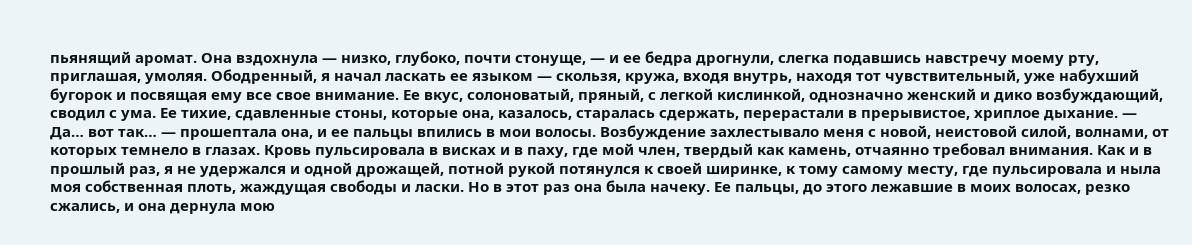пьянящий аромат. Она вздохнула — низко, глубоко, почти стонуще, — и ее бедра дрогнули, слегка подавшись навстречу моему рту, приглашая, умоляя. Ободренный, я начал ласкать ее языком — скользя, кружа, входя внутрь, находя тот чувствительный, уже набухший бугорок и посвящая ему все свое внимание. Ее вкус, солоноватый, пряный, с легкой кислинкой, однозначно женский и дико возбуждающий, сводил с ума. Ее тихие, сдавленные стоны, которые она, казалось, старалась сдержать, перерастали в прерывистое, хриплое дыхание. — Да… вот так… — прошептала она, и ее пальцы впились в мои волосы. Возбуждение захлестывало меня с новой, неистовой силой, волнами, от которых темнело в глазах. Кровь пульсировала в висках и в паху, где мой член, твердый как камень, отчаянно требовал внимания. Как и в прошлый раз, я не удержался и одной дрожащей, потной рукой потянулся к своей ширинке, к тому самому месту, где пульсировала и ныла моя собственная плоть, жаждущая свободы и ласки. Но в этот раз она была начеку. Ее пальцы, до этого лежавшие в моих волосах, резко сжались, и она дернула мою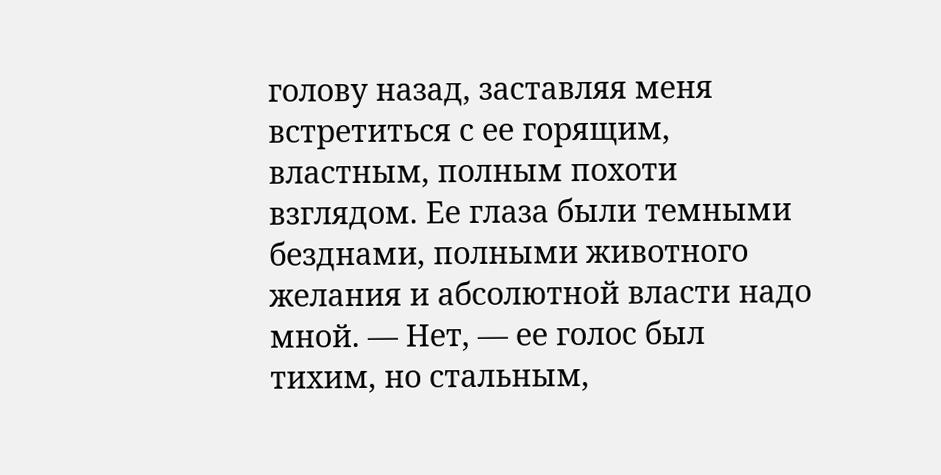голову назад, заставляя меня встретиться с ее горящим, властным, полным похоти взглядом. Ее глаза были темными безднами, полными животного желания и абсолютной власти надо мной. — Нет, — ее голос был тихим, но стальным,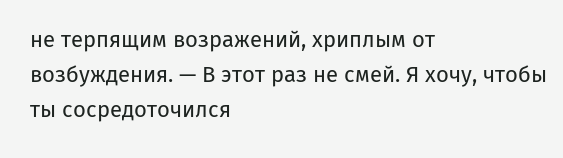не терпящим возражений, хриплым от возбуждения. — В этот раз не смей. Я хочу, чтобы ты сосредоточился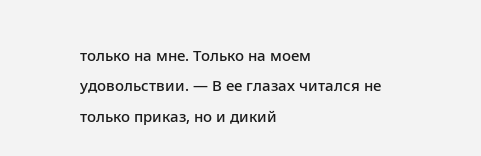только на мне. Только на моем удовольствии. — В ее глазах читался не только приказ, но и дикий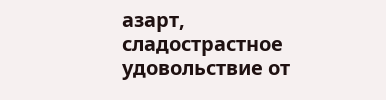азарт, сладострастное удовольствие от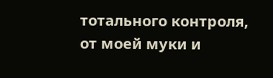тотального контроля, от моей муки и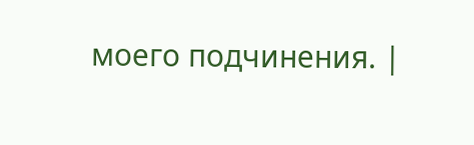моего подчинения. |